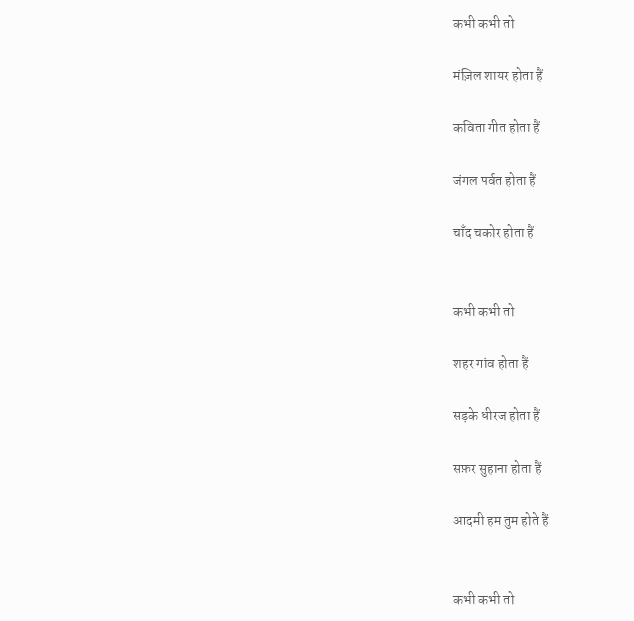कभी कभी तो

मंज़िल शायर होता हैं

कविता गीत होता हैं

जंगल पर्वत होता हैं

चाँद चकोर होता हैं


कभी कभी तो

शहर गांव होता हैं

सड़के धीरज होता हैं

सफ़र सुहाना होता हैं

आदमी हम तुम होते हैं


कभी कभी तो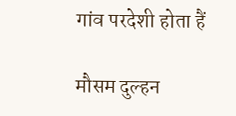गांव परदेशी होता हैं

मौसम दुल्हन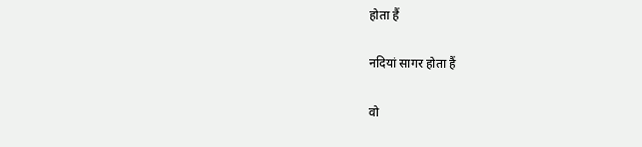होता हैं

नदियां सागर होता हैं

वो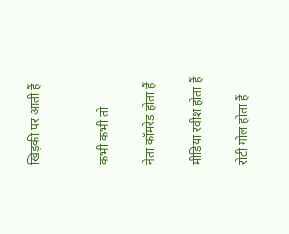खिड़की पर आती हैं


कभी कभी तो

नेता कॉमरेड होता हैं

मीडिया रवीश होता हैं

रोटी गोल होता हैं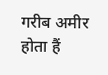गरीब अमीर होता हैं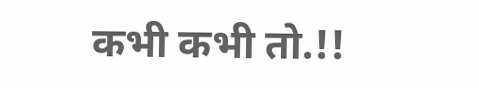कभी कभी तो.!!